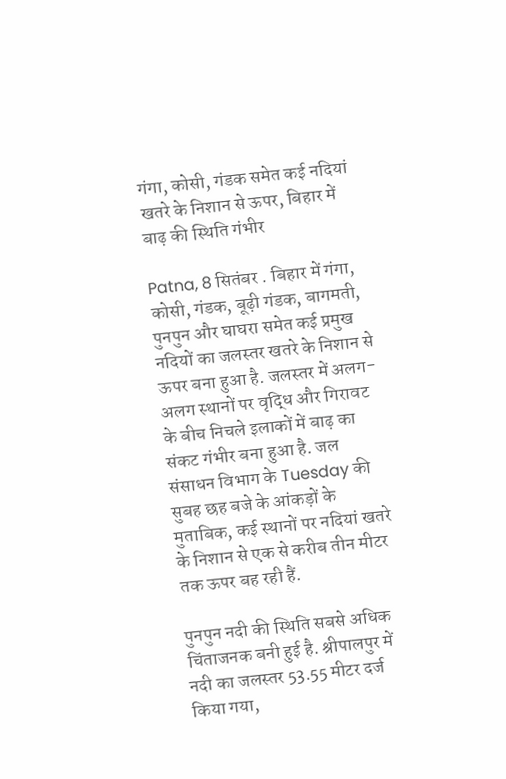गंगा, कोसी, गंडक समेत कई नदियां खतरे के निशान से ऊपर, बिहार में बाढ़ की स्थिति गंभीर

Patna, 8 सितंबर . बिहार में गंगा, कोसी, गंडक, बूढ़ी गंडक, बागमती, पुनपुन और घाघरा समेत कई प्रमुख नदियों का जलस्तर खतरे के निशान से ऊपर बना हुआ है. जलस्तर में अलग-अलग स्थानों पर वृद्धि और गिरावट के बीच निचले इलाकों में बाढ़ का संकट गंभीर बना हुआ है. जल संसाधन विभाग के Tuesday की सुबह छह बजे के आंकड़ों के मुताबिक, कई स्थानों पर नदियां खतरे के निशान से एक से करीब तीन मीटर तक ऊपर बह रही हैं.

पुनपुन नदी की स्थिति सबसे अधिक चिंताजनक बनी हुई है. श्रीपालपुर में नदी का जलस्तर 53.55 मीटर दर्ज किया गया,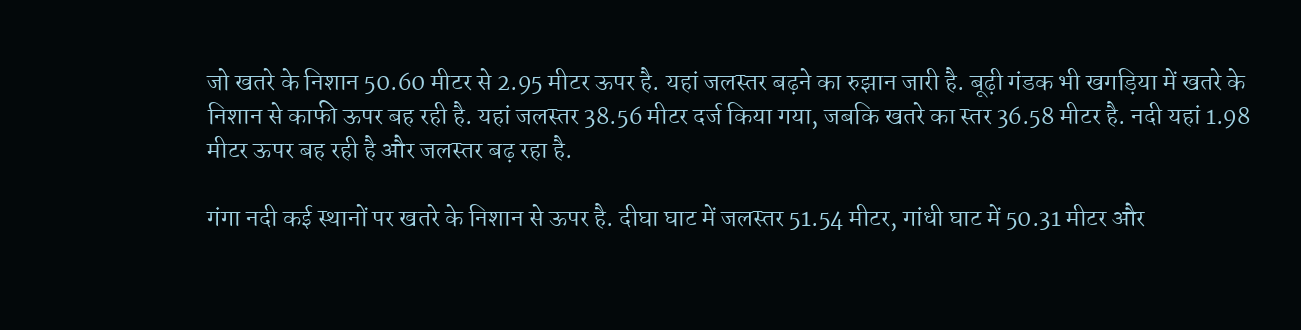जो खतरे के निशान 50.60 मीटर से 2.95 मीटर ऊपर है. यहां जलस्तर बढ़ने का रुझान जारी है. बूढ़ी गंडक भी खगड़िया में खतरे के निशान से काफी ऊपर बह रही है. यहां जलस्तर 38.56 मीटर दर्ज किया गया, जबकि खतरे का स्तर 36.58 मीटर है. नदी यहां 1.98 मीटर ऊपर बह रही है और जलस्तर बढ़ रहा है.

गंगा नदी कई स्थानों पर खतरे के निशान से ऊपर है. दीघा घाट में जलस्तर 51.54 मीटर, गांधी घाट में 50.31 मीटर और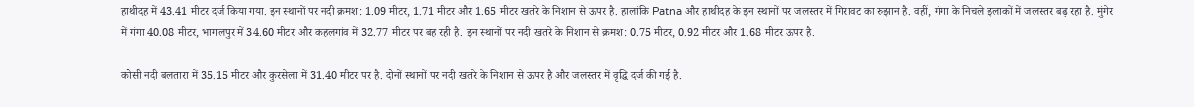हाथीदह में 43.41 मीटर दर्ज किया गया. इन स्थानों पर नदी क्रमश: 1.09 मीटर, 1.71 मीटर और 1.65 मीटर खतरे के निशान से ऊपर है. हालांकि Patna और हाथीदह के इन स्थानों पर जलस्तर में गिरावट का रुझान है. वहीं, गंगा के निचले इलाकों में जलस्तर बढ़ रहा है. मुंगेर में गंगा 40.08 मीटर, भागलपुर में 34.60 मीटर और कहलगांव में 32.77 मीटर पर बह रही है. इन स्थानों पर नदी खतरे के निशान से क्रमश: 0.75 मीटर, 0.92 मीटर और 1.68 मीटर ऊपर है.

कोसी नदी बलतारा में 35.15 मीटर और कुरसेला में 31.40 मीटर पर है. दोनों स्थानों पर नदी खतरे के निशान से ऊपर है और जलस्तर में वृद्धि दर्ज की गई है.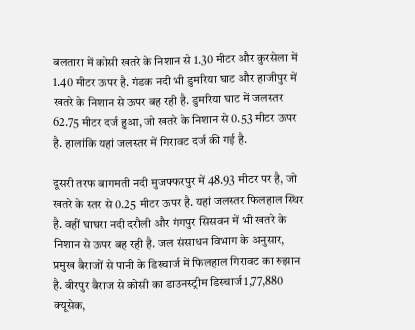बलतारा में कोसी खतरे के निशान से 1.30 मीटर और कुरसेला में 1.40 मीटर ऊपर है. गंडक नदी भी डुमरिया घाट और हाजीपुर में खतरे के निशान से ऊपर बह रही है. डुमरिया घाट में जलस्तर 62.75 मीटर दर्ज हुआ, जो खतरे के निशान से 0.53 मीटर ऊपर है. हालांकि यहां जलस्तर में गिरावट दर्ज की गई है.

दूसरी तरफ बागमती नदी मुजफ्फरपुर में 48.93 मीटर पर है, जो खतरे के स्तर से 0.25 मीटर ऊपर है. यहां जलस्तर फिलहाल स्थिर है. वहीं घाघरा नदी दरौली और गंगपुर सिसवन में भी खतरे के निशान से ऊपर बह रही है. जल संसाधन विभाग के अनुसार, प्रमुख बैराजों से पानी के डिस्चार्ज में फिलहाल गिरावट का रुझान है. बीरपुर बैराज से कोसी का डाउनस्ट्रीम डिस्चार्ज 1,77,880 क्यूसेक,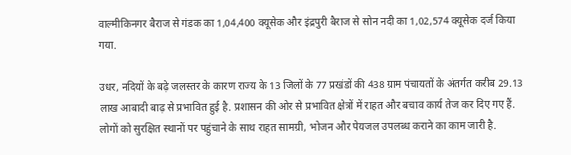वाल्मीकिनगर बैराज से गंडक का 1,04,400 क्यूसेक और इंद्रपुरी बैराज से सोन नदी का 1,02,574 क्यूसेक दर्ज किया गया.

उधर, नदियों के बढ़े जलस्तर के कारण राज्य के 13 जिलों के 77 प्रखंडों की 438 ग्राम पंचायतों के अंतर्गत करीब 29.13 लाख आबादी बाढ़ से प्रभावित हुई है. प्रशासन की ओर से प्रभावित क्षेत्रों में राहत और बचाव कार्य तेज कर दिए गए हैं. लोगों को सुरक्षित स्थानों पर पहुंचाने के साथ राहत सामग्री, भोजन और पेयजल उपलब्ध कराने का काम जारी है.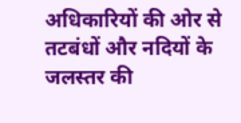अधिकारियों की ओर से तटबंधों और नदियों के जलस्तर की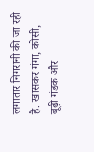लगातार निगरानी की जा रही है. खासकर गंगा, कोसी, बूढ़ी गंडक और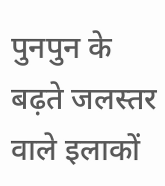पुनपुन के बढ़ते जलस्तर वाले इलाकों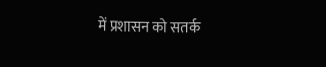में प्रशासन को सतर्क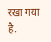रखा गया है.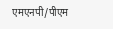एमएनपी/पीएम